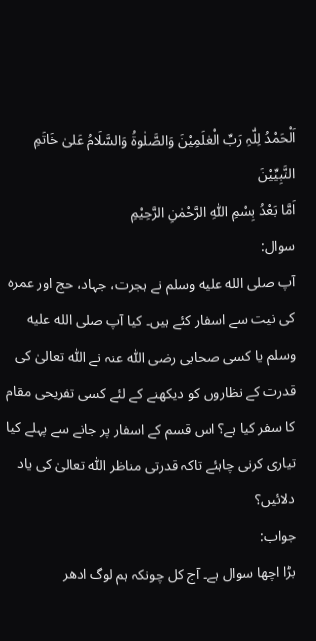اَلْحَمْدُ لِلّٰہِ رَبِّ الْعٰلَمِیْنَ وَالصَّلٰوۃُ وَالسَّلَامُ عَلیٰ خَاتَمِ النَّبِیِّیْنَ
اَمَّا بَعْدُ بِسْمِ اللّٰہِ الرَّحْمٰنِ الرَّحِیْمِ
سوال:
آپ صلى الله عليه وسلم نے ہجرت، جہاد، حج اور عمرہ کی نیت سے اسفار کئے ہیں۔ کیا آپ صلى الله عليه وسلم یا کسی صحابی رضی اللّٰہ عنہ نے اللّٰہ تعالیٰ کی قدرت کے نظاروں کو دیکھنے کے لئے کسی تفریحی مقام کا سفر کیا ہے؟ اس قسم کے اسفار پر جانے سے پہلے کیا تیاری کرنی چاہئے تاکہ قدرتی مناظر اللّٰہ تعالیٰ کی یاد دلائیں؟
جواب:
بڑا اچھا سوال ہے۔ آج کل چونکہ ہم لوگ ادھر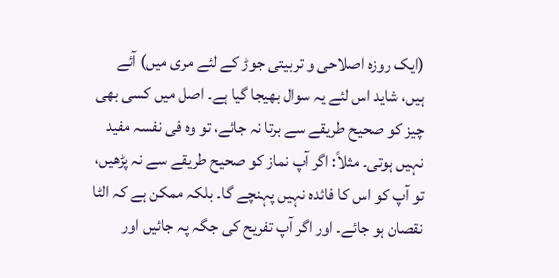(ایک روزہ اصلاحی و تربیتی جوڑ کے لئے مری میں) آئے ہیں، شاید اس لئے یہ سوال بھیجا گیا ہے۔ اصل میں کسی بھی چیز کو صحیح طریقے سے برتا نہ جائے، تو وہ فی نفسہ مفید نہیں ہوتی۔ مثلاً: اگر آپ نماز کو صحیح طریقے سے نہ پڑھیں، تو آپ کو اس کا فائدہ نہیں پہنچے گا۔ بلکہ ممکن ہے کہ الٹا نقصان ہو جائے۔ اور اگر آپ تفریح کی جگہ پہ جائیں اور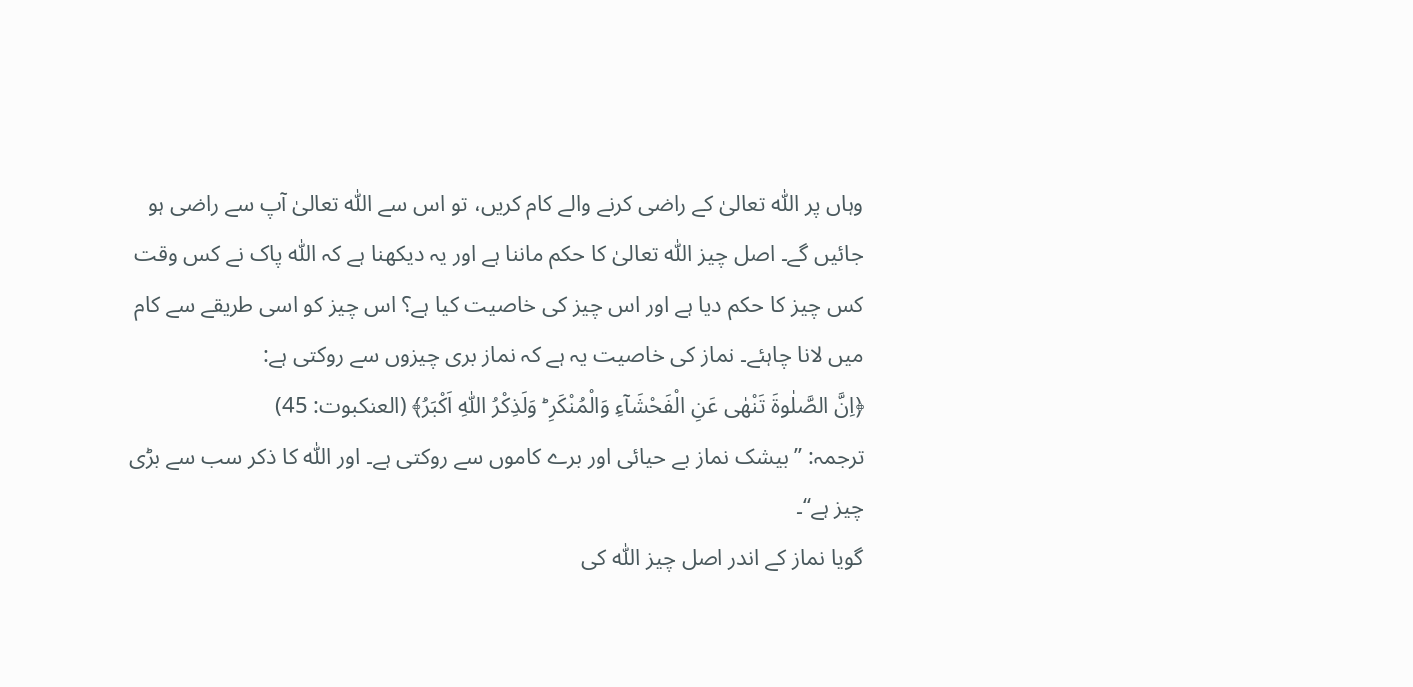وہاں پر اللّٰہ تعالیٰ کے راضی کرنے والے کام کریں، تو اس سے اللّٰہ تعالیٰ آپ سے راضی ہو جائیں گے۔ اصل چیز اللّٰہ تعالیٰ کا حکم ماننا ہے اور یہ دیکھنا ہے کہ اللّٰہ پاک نے کس وقت کس چیز کا حکم دیا ہے اور اس چیز کی خاصیت کیا ہے؟ اس چیز کو اسی طریقے سے کام میں لانا چاہئے۔ نماز کی خاصیت یہ ہے کہ نماز بری چیزوں سے روکتی ہے:
﴿اِنَّ الصَّلٰوةَ تَنْهٰی عَنِ الْفَحْشَآءِ وَالْمُنْكَرِ ؕ وَلَذِكْرُ اللّٰهِ اَكْبَرُ﴾ (العنکبوت: 45)
ترجمہ: ’’بیشک نماز بے حیائی اور برے کاموں سے روکتی ہے۔ اور اللّٰہ کا ذکر سب سے بڑی چیز ہے‘‘۔
گویا نماز کے اندر اصل چیز اللّٰہ کی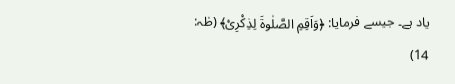یاد ہے۔ جیسے فرمایا: ﴿وَاَقِمِ الصَّلٰوةَ لِذِكْرِیْ﴾ (طٰہ: 14)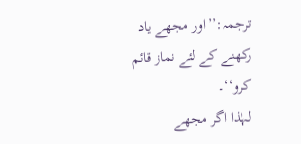ترجمہ:’’اور مجھے یاد رکھنے کے لئے نماز قائم کرو‘‘۔
لہٰذا اگر مجھے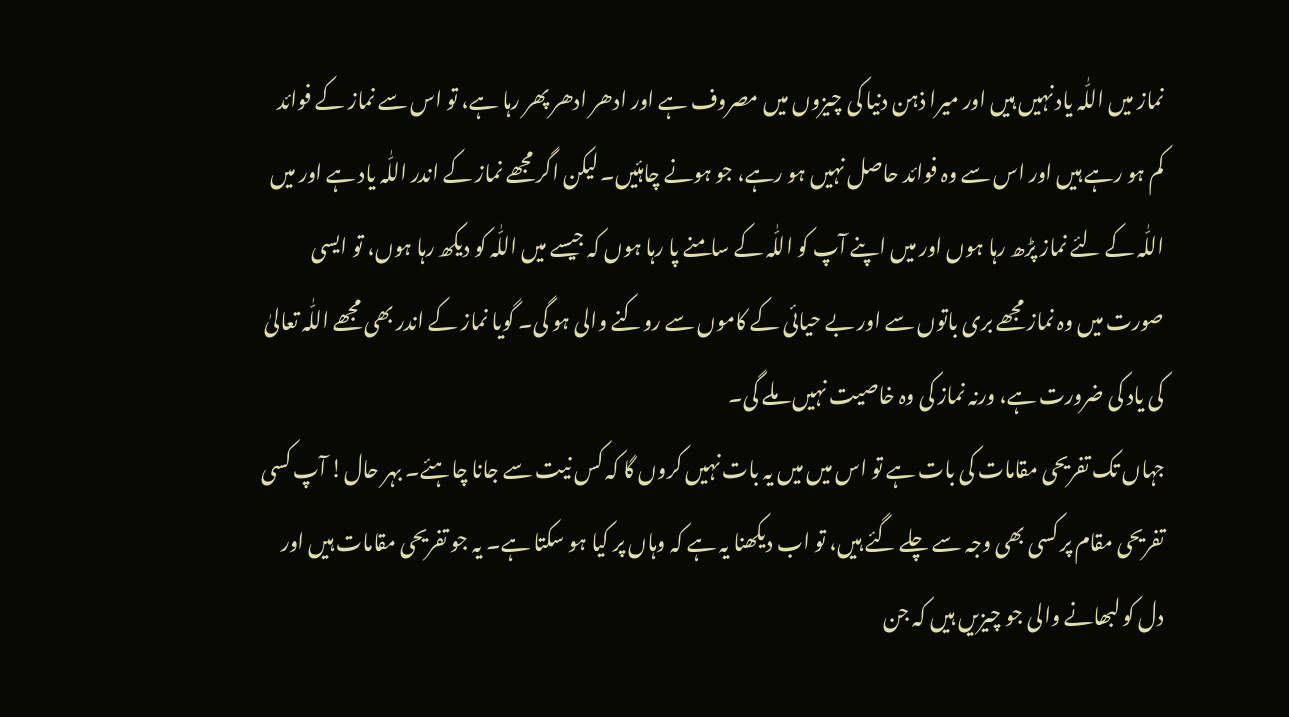نماز میں اللّٰہ یاد نہیں ہیں اور میرا ذہن دنیا کی چیزوں میں مصروف ہے اور ادھر ادھر پھر رہا ہے، تو اس سے نماز کے فوائد کم ہو رہے ہیں اور اس سے وہ فوائد حاصل نہیں ہو رہے، جو ہونے چاہئیں۔ لیکن اگر مجھے نماز کے اندر اللّٰہ یاد ہے اور میں اللّٰہ کے لئے نماز پڑھ رہا ہوں اور میں اپنے آپ کو اللّٰہ کے سامنے پا رہا ہوں کہ جیسے میں اللّٰہ کو دیکھ رہا ہوں، تو ایسی صورت میں وہ نماز مجھے بری باتوں سے اور بے حیائی کے کاموں سے روکنے والی ہو گی۔ گویا نماز کے اندر بھی مجھے اللّٰہ تعالیٰ کی یاد کی ضرورت ہے، ورنہ نماز کی وہ خاصیت نہیں ملے گی۔
جہاں تک تفریحی مقامات کی بات ہے تو اس میں میں یہ بات نہیں کروں گا کہ کس نیت سے جانا چاہئے۔ بہر حال! آپ کسی تفریحی مقام پر کسی بھی وجہ سے چلے گئے ہیں، تو اب دیکھنا یہ ہے کہ وہاں پر کیا ہو سکتا ہے۔ یہ جو تفریحی مقامات ہیں اور دل کو لبھانے والی جو چیزیں ہیں کہ جن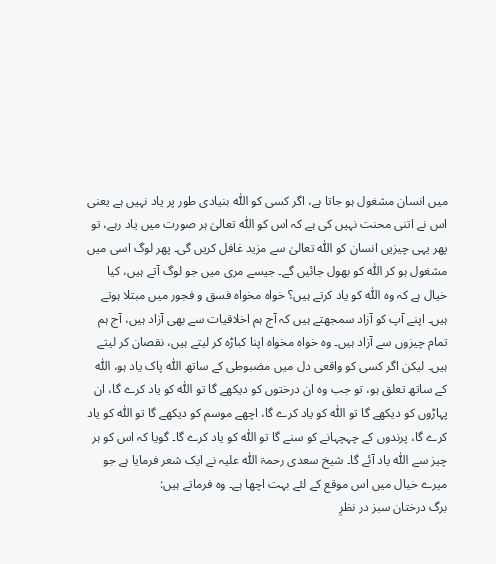میں انسان مشغول ہو جاتا ہے، اگر کسی کو اللّٰہ بنیادی طور پر یاد نہیں ہے یعنی اس نے اتنی محنت نہیں کی ہے کہ اس کو اللّٰہ تعالیٰ ہر صورت میں یاد رہے، تو پھر یہی چیزیں انسان کو اللّٰہ تعالیٰ سے مزید غافل کریں گی۔ پھر لوگ اسی میں مشغول ہو کر اللّٰہ کو بھول جائیں گے۔ جیسے مری میں جو لوگ آتے ہیں، کیا خیال ہے کہ وہ اللّٰہ کو یاد کرتے ہیں؟ خواہ مخواہ فسق و فجور میں مبتلا ہوتے ہیں۔ اپنے آپ کو آزاد سمجھتے ہیں کہ آج ہم اخلاقیات سے بھی آزاد ہیں، آج ہم تمام چیزوں سے آزاد ہیں۔ وہ خواہ مخواہ اپنا کباڑہ کر لیتے ہیں، نقصان کر لیتے ہیں۔ لیکن اگر کسی کو واقعی دل میں مضبوطی کے ساتھ اللّٰہ پاک یاد ہو، اللّٰہ کے ساتھ تعلق ہو، تو جب وہ ان درختوں کو دیکھے گا تو اللّٰہ کو یاد کرے گا، ان پہاڑوں کو دیکھے گا تو اللّٰہ کو یاد کرے گا، اچھے موسم کو دیکھے گا تو اللّٰہ کو یاد کرے گا، پرندوں کے چہچہانے کو سنے گا تو اللّٰہ کو یاد کرے گا۔ گویا کہ اس کو ہر چیز سے اللّٰہ یاد آئے گا۔ شیخ سعدی رحمۃ اللّٰہ علیہ نے ایک شعر فرمایا ہے جو میرے خیال میں اس موقع کے لئے بہت اچھا ہے۔ وہ فرماتے ہیں:
برگ درختان سبز در نظرِ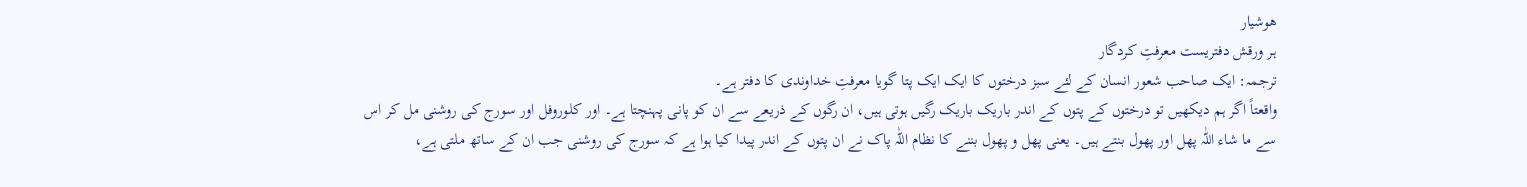هوشیار
ہر ورقش دفتریست معرفتِ کردگار
ترجمہ: ایک صاحب شعور انسان کے لئے سبز درختوں کا ایک ایک پتا گویا معرفتِ خداوندی کا دفتر ہے۔
واقعتاً اگر ہم دیکھیں تو درختوں کے پتوں کے اندر باریک باریک رگیں ہوتی ہیں، ان رگوں کے ذریعے سے ان کو پانی پہنچتا ہے۔ اور کلوروفل اور سورج کی روشنی مل کر اس سے ما شاء اللّٰہ پھل اور پھول بنتے ہیں۔ یعنی پھل و پھول بننے کا نظام اللّٰہ پاک نے ان پتوں کے اندر پیدا کیا ہوا ہے کہ سورج کی روشنی جب ان کے ساتھ ملتی ہے،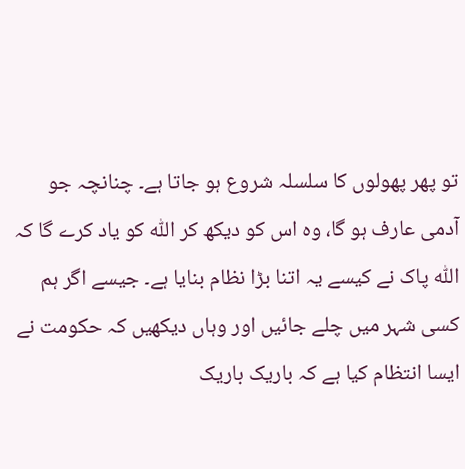تو پھر پھولوں کا سلسلہ شروع ہو جاتا ہے۔ چنانچہ جو آدمی عارف ہو گا، وہ اس کو دیکھ کر اللّٰہ کو یاد کرے گا کہ اللّٰہ پاک نے کیسے یہ اتنا بڑا نظام بنایا ہے۔ جیسے اگر ہم کسی شہر میں چلے جائیں اور وہاں دیکھیں کہ حکومت نے ایسا انتظام کیا ہے کہ باریک باریک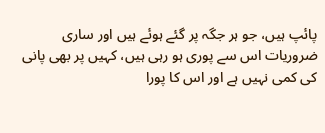پائپ ہیں، جو ہر جگہ پر گئے ہوئے ہیں اور ساری ضروریات اس سے پوری ہو رہی ہیں، کہیں پر بھی پانی کی کمی نہیں ہے اور اس کا پورا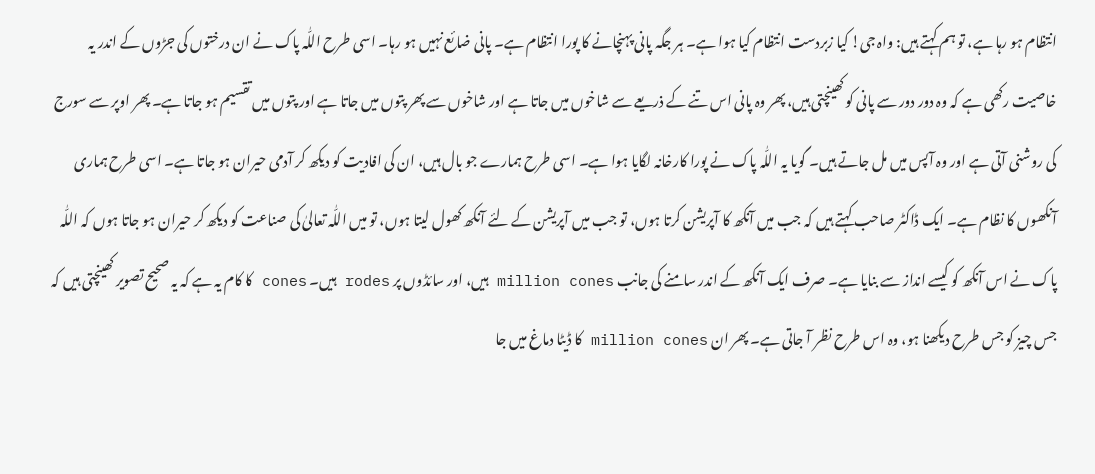انتظام ہو رہا ہے، تو ہم کہتے ہیں: واہ جی! کیا زبردست انتظام کیا ہوا ہے۔ ہر جگہ پانی پہنچانے کا پورا انتظام ہے۔ پانی ضائع نہیں ہو رہا۔ اسی طرح اللّٰہ پاک نے ان درختوں کی جڑوں کے اندر یہ خاصیت رکھی ہے کہ وہ دور دور سے پانی کو کھینچتی ہیں، پھر وہ پانی اس تنے کے ذریعے سے شاخوں میں جاتا ہے اور شاخوں سے پھر پتوں میں جاتا ہے اور پتوں میں تقسیم ہو جاتا ہے۔ پھر اوپر سے سورج کی روشنی آتی ہے اور وہ آپس میں مل جاتے ہیں۔ گویا یہ اللّٰہ پاک نے پورا کارخانہ لگایا ہوا ہے۔ اسی طرح ہمارے جو بال ہیں، ان کی افادیت کو دیکھ کر آدمی حیران ہو جاتا ہے۔ اسی طرح ہماری آنکھوں کا نظام ہے۔ ایک ڈاکٹر صاحب کہتے ہیں کہ جب میں آنکھ کا آپریشن کرتا ہوں، تو جب میں آپریشن کے لئے آنکھ کھول لیتا ہوں، تو میں اللّٰہ تعالیٰ کی صناعت کو دیکھ کر حیران ہو جاتا ہوں کہ اللّٰہ پاک نے اس آنکھ کو کیسے انداز سے بنایا ہے۔ صرف ایک آنکھ کے اندر سامنے کی جانب million cones ہیں، اور سائڈوں پر rodes ہیں۔ cones کا کام یہ ہے کہ یہ صحیح تصویر کھینچتی ہیں کہ جس چیز کو جس طرح دیکھنا ہو، وہ اس طرح نظر آ جاتی ہے۔ پھر ان million cones کا ڈیٹا دماغ میں جا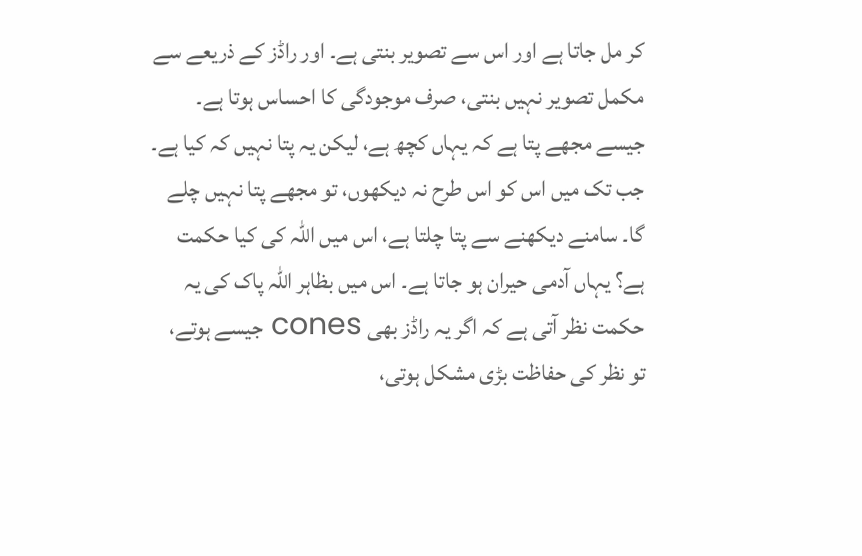کر مل جاتا ہے اور اس سے تصویر بنتی ہے۔ اور راڈز کے ذریعے سے مکمل تصویر نہیں بنتی، صرف موجودگی کا احساس ہوتا ہے۔ جیسے مجھے پتا ہے کہ یہاں کچھ ہے، لیکن یہ پتا نہیں کہ کیا ہے۔ جب تک میں اس کو اس طرح نہ دیکھوں، تو مجھے پتا نہیں چلے گا۔ سامنے دیکھنے سے پتا چلتا ہے، اس میں اللّٰہ کی کیا حکمت ہے؟ یہاں آدمی حیران ہو جاتا ہے۔ اس میں بظاہر اللّٰہ پاک کی یہ حکمت نظر آتی ہے کہ اگر یہ راڈز بھی cones جیسے ہوتے، تو نظر کی حفاظت بڑی مشکل ہوتی،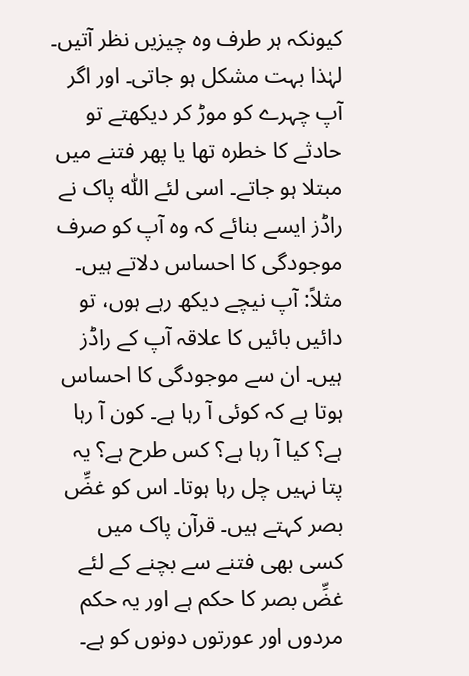کیونکہ ہر طرف وہ چیزیں نظر آتیں۔ لہٰذا بہت مشکل ہو جاتی۔ اور اگر آپ چہرے کو موڑ کر دیکھتے تو حادثے کا خطرہ تھا یا پھر فتنے میں مبتلا ہو جاتے۔ اسی لئے اللّٰہ پاک نے راڈز ایسے بنائے کہ وہ آپ کو صرف موجودگی کا احساس دلاتے ہیں۔ مثلاً: آپ نیچے دیکھ رہے ہوں، تو دائیں بائیں کا علاقہ آپ کے راڈز ہیں۔ ان سے موجودگی کا احساس ہوتا ہے کہ کوئی آ رہا ہے۔ کون آ رہا ہے؟ کیا آ رہا ہے؟ کس طرح ہے؟ یہ پتا نہیں چل رہا ہوتا۔ اس کو غضِّ بصر کہتے ہیں۔ قرآن پاک میں کسی بھی فتنے سے بچنے کے لئے غضِّ بصر کا حکم ہے اور یہ حکم مردوں اور عورتوں دونوں کو ہے۔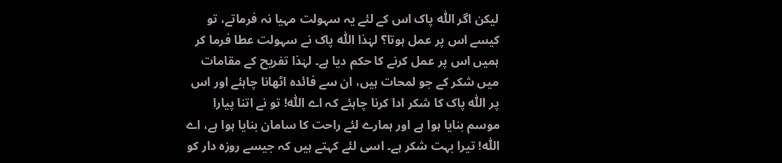لیکن اگر اللّٰہ پاک اس کے لئے یہ سہولت مہیا نہ فرماتے، تو کیسے اس پر عمل ہوتا؟ لہٰذا اللّٰہ پاک نے سہولت عطا فرما کر ہمیں اس پر عمل کرنے کا حکم دیا ہے۔ لہٰذا تفریح کے مقامات میں شکر کے جو لمحات ہیں، ان سے فائدہ اٹھانا چاہئے اور اس پر اللّٰہ پاک کا شکر ادا کرنا چاہئے کہ اے اللّٰہ! تو نے اتنا پیارا موسم بنایا ہوا ہے اور ہمارے لئے راحت کا سامان بنایا ہوا ہے، اے اللّٰہ! تیرا بہت شکر ہے۔ اسی لئے کہتے ہیں کہ جیسے روزہ دار کو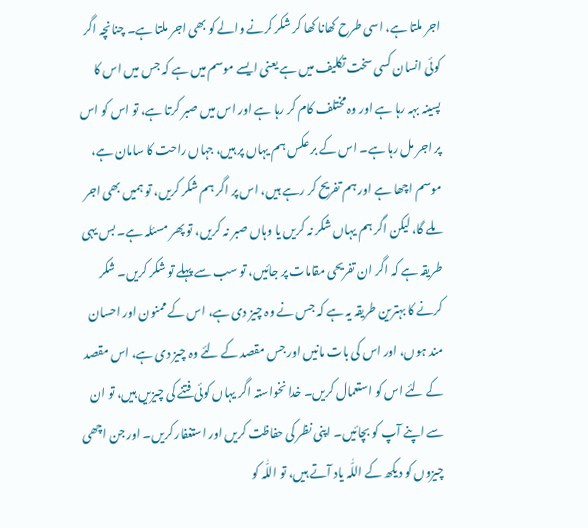اجر ملتا ہے، اسی طرح کھانا کھا کر شکر کرنے والے کو بھی اجر ملتا ہے۔ چنانچہ اگر کوئی انسان کسی سخت تکلیف میں ہے یعنی ایسے موسم میں ہے کہ جس میں اس کا پسینہ بہہ رہا ہے اور وہ مختلف کام کر رہا ہے اور اس میں صبر کرتا ہے، تو اس کو اس پر اجر مل رہا ہے۔ اس کے بر عکس ہم یہاں پر ہیں، جہاں راحت کا سامان ہے، موسم اچھا ہے اور ہم تفریح کر رہے ہیں، اس پر اگر ہم شکر کریں، تو ہمیں بھی اجر ملے گا، لیکن اگر ہم یہاں شکر نہ کریں یا وہاں صبر نہ کریں، تو پھر مسئلہ ہے۔ بس یہی طریقہ ہے کہ اگر ان تفریحی مقامات پر جائیں، تو سب سے پہلے تو شکر کریں۔ شکر کرنے کا بہترین طریقہ یہ ہے کہ جس نے وہ چیز دی ہے، اس کے ممنون اور احسان مند ہوں، اور اس کی بات مانیں اور جس مقصد کے لئے وہ چیز دی ہے، اس مقصد کے لئے اس کو استعمال کریں۔ خدا نخواستہ اگر یہاں کوئی فتنے کی چیزیں ہیں، تو ان سے اپنے آپ کو بچائیں۔ اپنی نظر کی حفاظت کریں اور استغفار کریں۔ اور جن اچھی چیزوں کو دیکھ کے اللّٰہ یاد آتے ہیں، تو اللّٰہ کو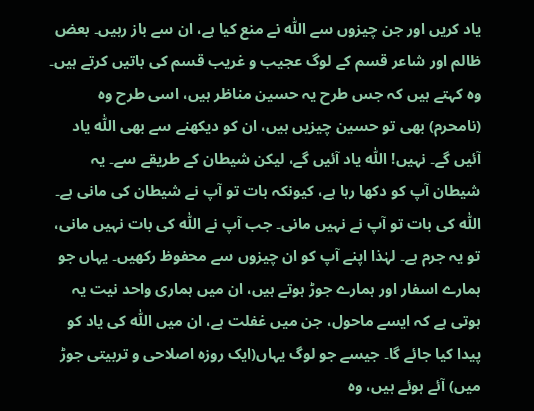یاد کریں اور جن چیزوں سے اللّٰہ نے منع کیا ہے، ان سے باز رہیں۔ بعض ظالم اور شاعر قسم کے لوگ عجیب و غریب قسم کی باتیں کرتے ہیں۔ وہ کہتے ہیں کہ جس طرح یہ حسین مناظر ہیں، اسی طرح وہ (نامحرم) بھی تو حسین چیزیں ہیں، ان کو دیکھنے سے بھی اللّٰہ یاد آئیں گے۔ نہیں! اللّٰہ یاد آئیں گے، لیکن شیطان کے طریقے سے۔ یہ شیطان آپ کو دکھا رہا ہے، کیونکہ بات تو آپ نے شیطان کی مانی ہے۔ اللّٰہ کی بات تو آپ نے نہیں مانی۔ جب آپ نے اللّٰہ کی بات نہیں مانی، تو یہ جرم ہے۔ لہٰذا اپنے آپ کو ان چیزوں سے محفوظ رکھیں۔ یہاں جو ہمارے اسفار اور ہمارے جوڑ ہوتے ہیں، ان میں ہماری واحد نیت یہ ہوتی ہے کہ ایسے ماحول، جن میں غفلت ہے، ان میں اللّٰہ کی یاد کو پیدا کیا جائے گا۔ جیسے جو لوگ یہاں(ایک روزہ اصلاحی و تربیتی جوڑ میں) آئے ہوئے ہیں، وہ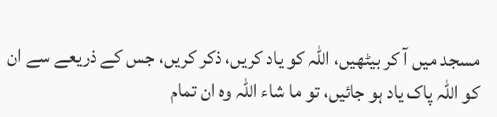مسجد میں آ کر بیٹھیں، اللّٰہ کو یاد کریں، ذکر کریں، جس کے ذریعے سے ان کو اللّٰہ پاک یاد ہو جائیں، تو ما شاء اللّٰہ وہ ان تمام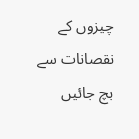چیزوں کے نقصانات سے بچ جائیں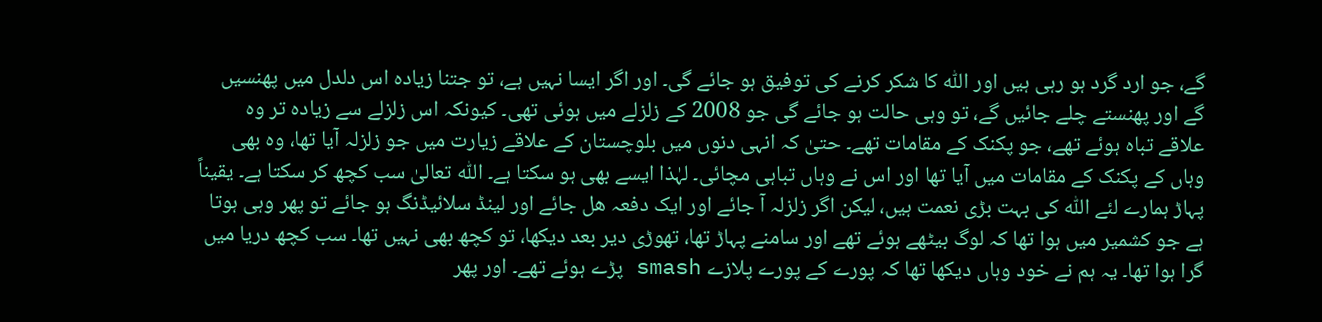گے، جو ارد گرد ہو رہی ہیں اور اللّٰہ کا شکر کرنے کی توفیق ہو جائے گی۔ اور اگر ایسا نہیں ہے، تو جتنا زیادہ اس دلدل میں پھنسیں گے اور پھنستے چلے جائیں گے، تو وہی حالت ہو جائے گی جو 2008 کے زلزلے میں ہوئی تھی۔ کیونکہ اس زلزلے سے زیادہ تر وہ علاقے تباہ ہوئے تھے، جو پکنک کے مقامات تھے۔ حتیٰ کہ انہی دنوں میں بلوچستان کے علاقے زیارت میں جو زلزلہ آیا تھا، وہ بھی وہاں کے پکنک کے مقامات میں آیا تھا اور اس نے وہاں تباہی مچائی۔ لہٰذا ایسے بھی ہو سکتا ہے۔ اللّٰہ تعالیٰ سب کچھ کر سکتا ہے۔ یقیناً پہاڑ ہمارے لئے اللّٰہ کی بہت بڑی نعمت ہیں، لیکن اگر زلزلہ آ جائے اور ایک دفعہ ھل جائے اور لینڈ سلائیڈنگ ہو جائے تو پھر وہی ہوتا ہے جو کشمیر میں ہوا تھا کہ لوگ بیٹھے ہوئے تھے اور سامنے پہاڑ تھا، تھوڑی دیر بعد دیکھا، تو کچھ بھی نہیں تھا۔ سب کچھ دریا میں گرا ہوا تھا۔ یہ ہم نے خود وہاں دیکھا تھا کہ پورے کے پورے پلازے smash پڑے ہوئے تھے۔ اور پھر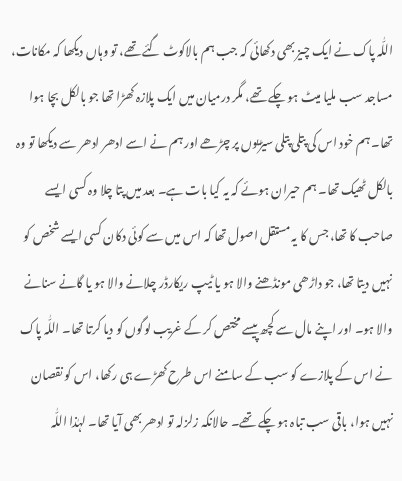اللّٰہ پاک نے ایک چیز بھی دکھائی کہ جب ہم بالاکوٹ گئے تھے، تو وہاں دیکھا کہ مکانات، مساجد سب ملیا میٹ ہو چکے تھے، مگر درمیان میں ایک پلازہ کھڑا تھا جو بالکل بچا ہوا تھا۔ ہم خود اس کی پتلی پتلی سیڑیوں پر چڑھے اور ہم نے اسے ادھر ادھر سے دیکھا تو وہ بالکل ٹھیک تھا۔ ہم حیران ہوئے کہ یہ کیا بات ہے۔ بعد میں پتا چلا وہ کسی ایسے صاحب کا تھا، جس کا یہ مستقل اصول تھا کہ اس میں سے کوئی دکان کسی ایسے شخص کو نہیں دیتا تھا، جو داڑھی مونڈھنے والا ہو یا ٹیپ ریکارڈر چلانے والا ہو یا گانے سنانے والا ہو۔ اور اپنے مال سے کچھ پیسے مختص کر کے غریب لوگوں کو دیا کرتا تھا۔ اللّٰہ پاک نے اس کے پلازے کو سب کے سامنے اس طرح کھڑے ہی رکھا، اس کو نقصان نہیں ہوا، باقی سب تباہ ہو چکے تھے۔ حالانکہ زلزلہ تو ادھر بھی آیا تھا۔ لہٰذا اللّٰہ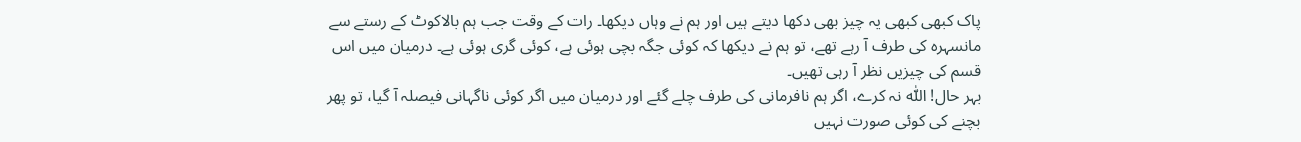پاک کبھی کبھی یہ چیز بھی دکھا دیتے ہیں اور ہم نے وہاں دیکھا۔ رات کے وقت جب ہم بالاکوٹ کے رستے سے مانسہرہ کی طرف آ رہے تھے، تو ہم نے دیکھا کہ کوئی جگہ بچی ہوئی ہے، کوئی گری ہوئی ہے۔ درمیان میں اس قسم کی چیزیں نظر آ رہی تھیں۔
بہر حال! اللّٰہ نہ کرے، اگر ہم نافرمانی کی طرف چلے گئے اور درمیان میں اگر کوئی ناگہانی فیصلہ آ گیا، تو پھر بچنے کی کوئی صورت نہیں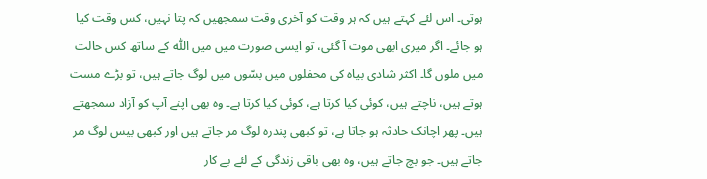ہوتی۔ اس لئے کہتے ہیں کہ ہر وقت کو آخری وقت سمجھیں کہ پتا نہیں، کس وقت کیا ہو جائے۔ اگر میری ابھی موت آ گئی، تو ایسی صورت میں میں اللّٰہ کے ساتھ کس حالت میں ملوں گا۔ اکثر شادی بیاہ کی محفلوں میں بسّوں میں لوگ جاتے ہیں، تو بڑے مست ہوتے ہیں، ناچتے ہیں، کوئی کیا کرتا ہے، کوئی کیا کرتا ہے۔ وہ بھی اپنے آپ کو آزاد سمجھتے ہیں۔ پھر اچانک حادثہ ہو جاتا ہے، تو کبھی پندرہ لوگ مر جاتے ہیں اور کبھی بیس لوگ مر جاتے ہیں۔ جو بچ جاتے ہیں، وہ بھی باقی زندگی کے لئے بے کار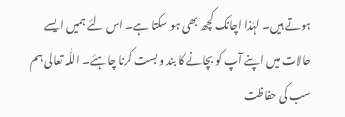ہوتے ہیں۔ لہٰذا اچانک کچھ بھی ہو سکتا ہے۔ اس لئے ہمیں ایسے حالات میں اپنے آپ کو بچانے کا بند و بست کرنا چاہئے۔ اللّٰہ تعالی ہم سب کی حفاظت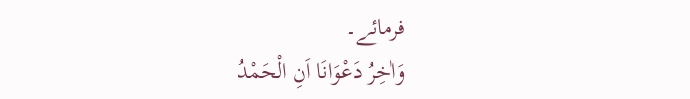فرمائے۔
وَاٰخِرُ دَعْوَانَا اَنِ الْحَمْدُ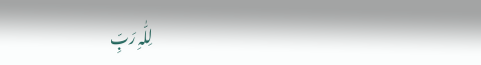لِلّٰہِ رَبِّ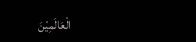الْعَالَمِیْنَ